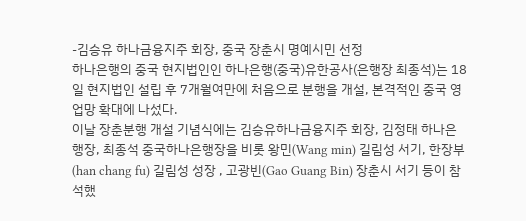-김승유 하나금융지주 회장, 중국 장춘시 명예시민 선정
하나은행의 중국 현지법인인 하나은행(중국)유한공사(은행장 최종석)는 18일 현지법인 설립 후 7개월여만에 처음으로 분행을 개설, 본격적인 중국 영업망 확대에 나섰다.
이날 장춘분행 개설 기념식에는 김승유하나금융지주 회장, 김정태 하나은행장, 최종석 중국하나은행장을 비롯 왕민(Wang min) 길림성 서기, 한장부(han chang fu) 길림성 성장 , 고광빈(Gao Guang Bin) 장춘시 서기 등이 참석했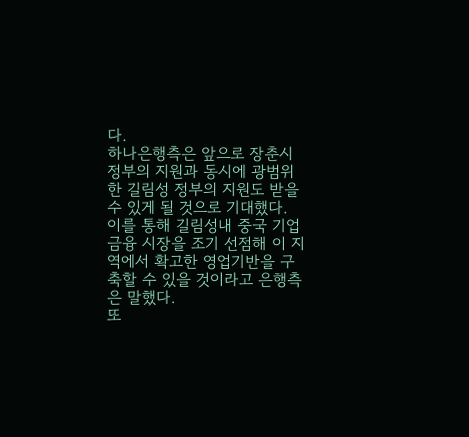다.
하나은행측은 앞으로 장춘시 정부의 지원과 동시에 광범위한 길림성 정부의 지원도 받을 수 있게 될 것으로 기대했다. 이를 통해 길림성내 중국 기업금융 시장을 조기 선점해 이 지역에서 확고한 영업기반을 구축할 수 있을 것이라고 은행측은 말했다.
또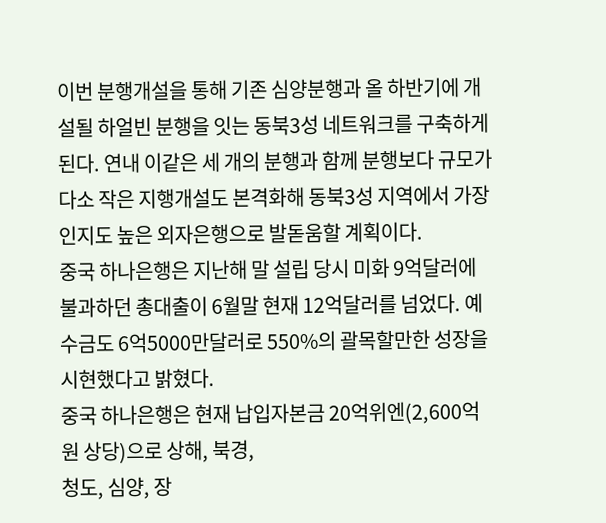이번 분행개설을 통해 기존 심양분행과 올 하반기에 개설될 하얼빈 분행을 잇는 동북3성 네트워크를 구축하게 된다. 연내 이같은 세 개의 분행과 함께 분행보다 규모가 다소 작은 지행개설도 본격화해 동북3성 지역에서 가장 인지도 높은 외자은행으로 발돋움할 계획이다.
중국 하나은행은 지난해 말 설립 당시 미화 9억달러에 불과하던 총대출이 6월말 현재 12억달러를 넘었다. 예수금도 6억5000만달러로 550%의 괄목할만한 성장을 시현했다고 밝혔다.
중국 하나은행은 현재 납입자본금 20억위엔(2,600억원 상당)으로 상해, 북경,
청도, 심양, 장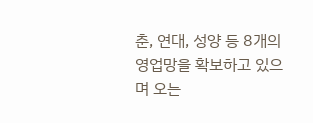춘, 연대, 성양 등 8개의 영업망을 확보하고 있으며 오는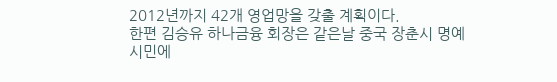2012년까지 42개 영업망을 갖출 계획이다.
한편 김승유 하나금융 회장은 같은날 중국 장춘시 명예시민에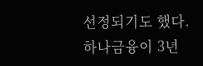선정되기도 했다.
하나금융이 3년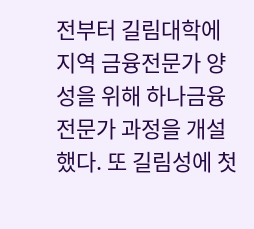전부터 길림대학에 지역 금융전문가 양성을 위해 하나금융전문가 과정을 개설했다. 또 길림성에 첫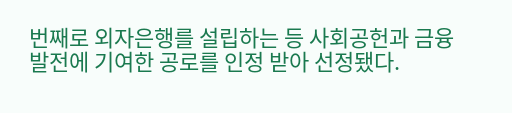번째로 외자은행를 설립하는 등 사회공헌과 금융발전에 기여한 공로를 인정 받아 선정됐다.